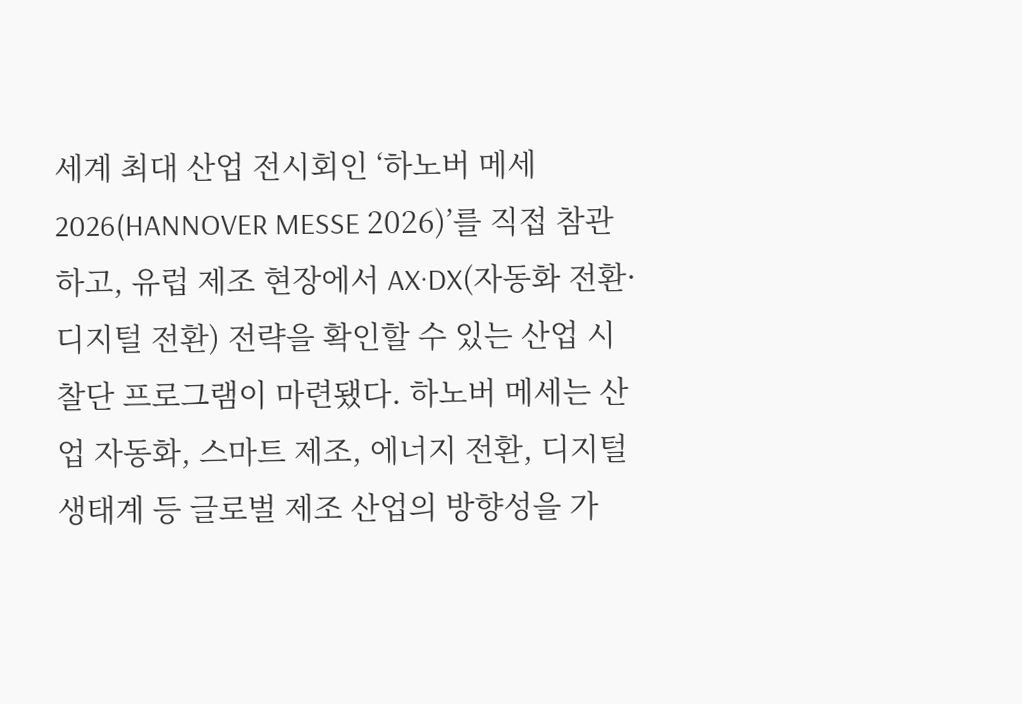세계 최대 산업 전시회인 ‘하노버 메세 2026(HANNOVER MESSE 2026)’를 직접 참관하고, 유럽 제조 현장에서 AX·DX(자동화 전환·디지털 전환) 전략을 확인할 수 있는 산업 시찰단 프로그램이 마련됐다. 하노버 메세는 산업 자동화, 스마트 제조, 에너지 전환, 디지털 생태계 등 글로벌 제조 산업의 방향성을 가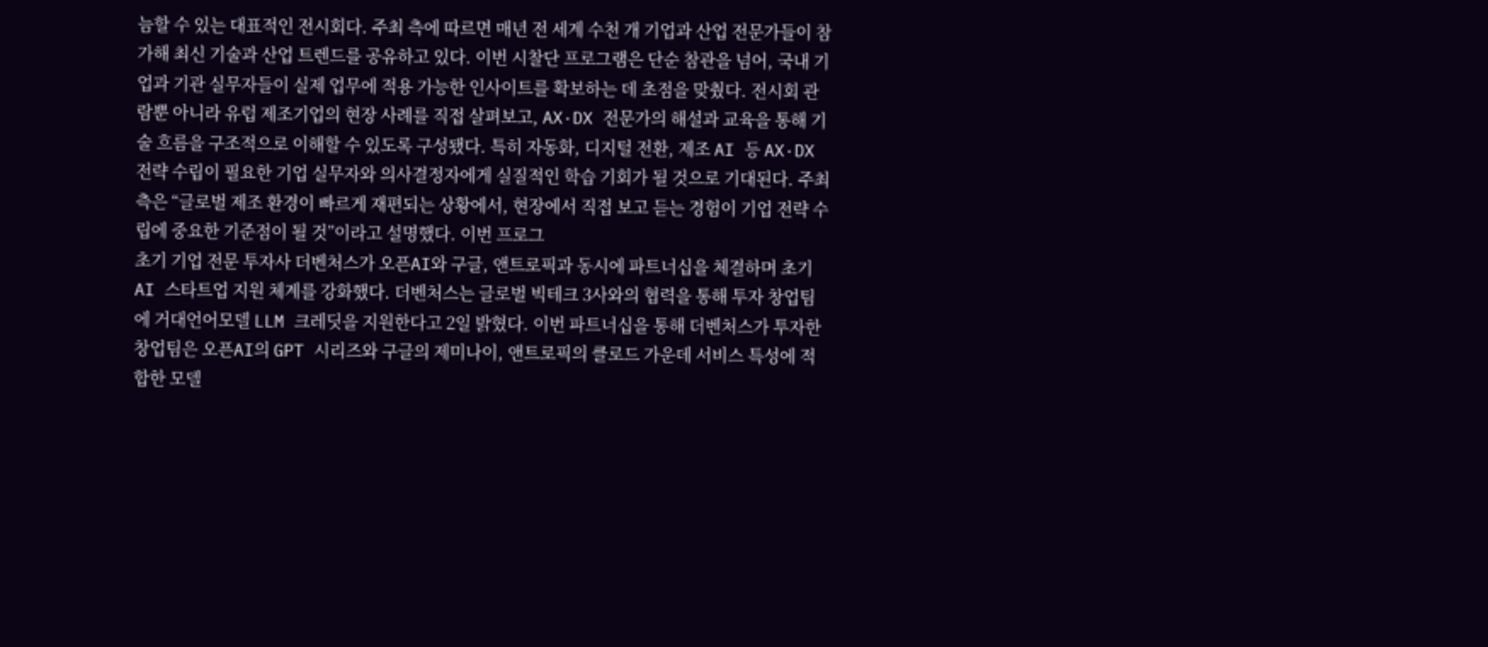늠할 수 있는 대표적인 전시회다. 주최 측에 따르면 매년 전 세계 수천 개 기업과 산업 전문가들이 참가해 최신 기술과 산업 트렌드를 공유하고 있다. 이번 시찰단 프로그램은 단순 참관을 넘어, 국내 기업과 기관 실무자들이 실제 업무에 적용 가능한 인사이트를 확보하는 데 초점을 맞췄다. 전시회 관람뿐 아니라 유럽 제조기업의 현장 사례를 직접 살펴보고, AX·DX 전문가의 해설과 교육을 통해 기술 흐름을 구조적으로 이해할 수 있도록 구성됐다. 특히 자동화, 디지털 전환, 제조 AI 등 AX·DX 전략 수립이 필요한 기업 실무자와 의사결정자에게 실질적인 학습 기회가 될 것으로 기대된다. 주최 측은 “글로벌 제조 환경이 빠르게 재편되는 상황에서, 현장에서 직접 보고 듣는 경험이 기업 전략 수립에 중요한 기준점이 될 것”이라고 설명했다. 이번 프로그
초기 기업 전문 투자사 더벤처스가 오픈AI와 구글, 앤트로픽과 동시에 파트너십을 체결하며 초기 AI 스타트업 지원 체계를 강화했다. 더벤처스는 글로벌 빅테크 3사와의 협력을 통해 투자 창업팀에 거대언어모델 LLM 크레딧을 지원한다고 2일 밝혔다. 이번 파트너십을 통해 더벤처스가 투자한 창업팀은 오픈AI의 GPT 시리즈와 구글의 제미나이, 앤트로픽의 클로드 가운데 서비스 특성에 적합한 모델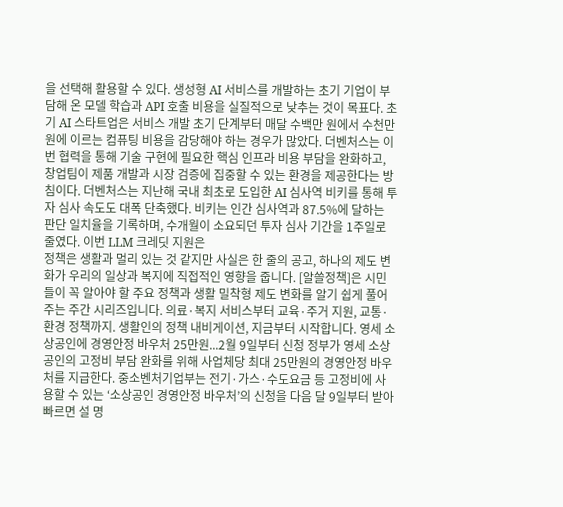을 선택해 활용할 수 있다. 생성형 AI 서비스를 개발하는 초기 기업이 부담해 온 모델 학습과 API 호출 비용을 실질적으로 낮추는 것이 목표다. 초기 AI 스타트업은 서비스 개발 초기 단계부터 매달 수백만 원에서 수천만 원에 이르는 컴퓨팅 비용을 감당해야 하는 경우가 많았다. 더벤처스는 이번 협력을 통해 기술 구현에 필요한 핵심 인프라 비용 부담을 완화하고, 창업팀이 제품 개발과 시장 검증에 집중할 수 있는 환경을 제공한다는 방침이다. 더벤처스는 지난해 국내 최초로 도입한 AI 심사역 비키를 통해 투자 심사 속도도 대폭 단축했다. 비키는 인간 심사역과 87.5%에 달하는 판단 일치율을 기록하며, 수개월이 소요되던 투자 심사 기간을 1주일로 줄였다. 이번 LLM 크레딧 지원은
정책은 생활과 멀리 있는 것 같지만 사실은 한 줄의 공고, 하나의 제도 변화가 우리의 일상과 복지에 직접적인 영향을 줍니다. [알쓸정책]은 시민들이 꼭 알아야 할 주요 정책과 생활 밀착형 제도 변화를 알기 쉽게 풀어주는 주간 시리즈입니다. 의료·복지 서비스부터 교육·주거 지원, 교통·환경 정책까지. 생활인의 정책 내비게이션, 지금부터 시작합니다. 영세 소상공인에 경영안정 바우처 25만원...2월 9일부터 신청 정부가 영세 소상공인의 고정비 부담 완화를 위해 사업체당 최대 25만원의 경영안정 바우처를 지급한다. 중소벤처기업부는 전기·가스·수도요금 등 고정비에 사용할 수 있는 ‘소상공인 경영안정 바우처’의 신청을 다음 달 9일부터 받아 빠르면 설 명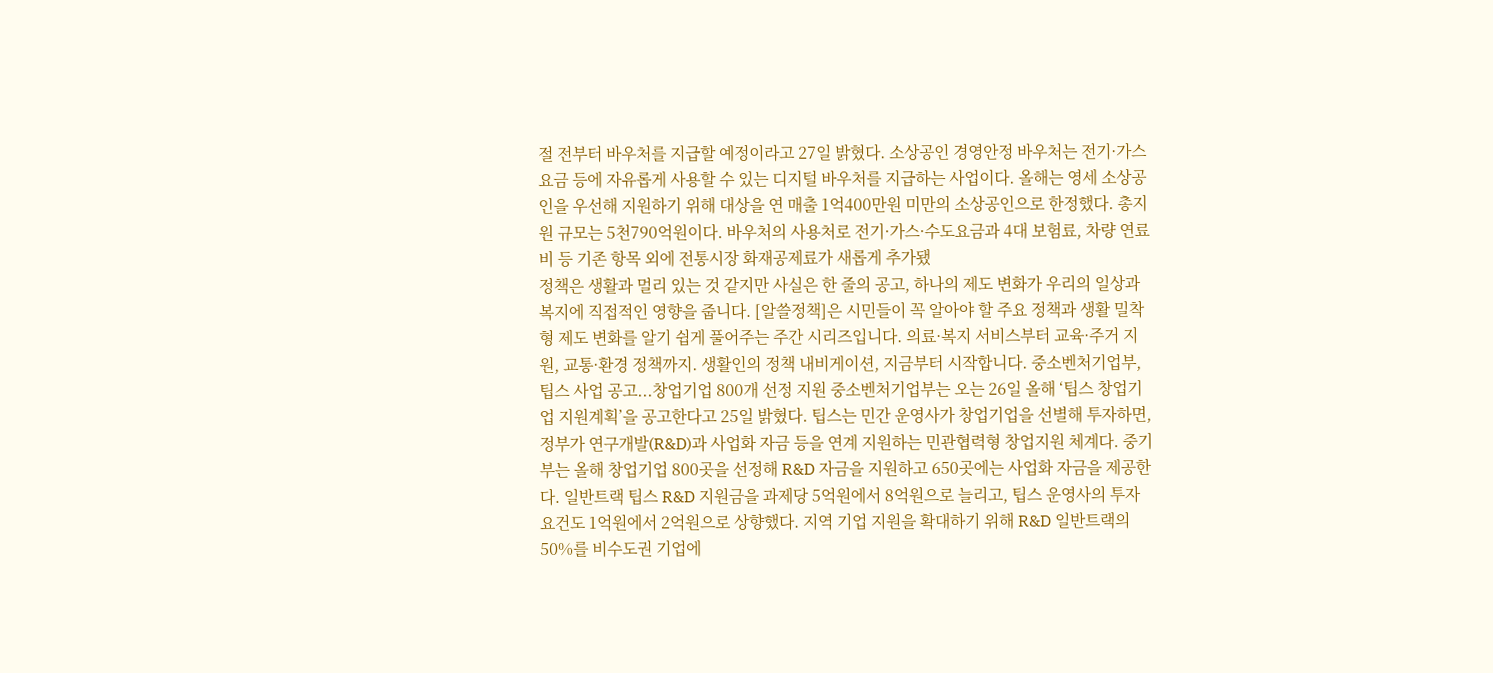절 전부터 바우처를 지급할 예정이라고 27일 밝혔다. 소상공인 경영안정 바우처는 전기·가스요금 등에 자유롭게 사용할 수 있는 디지털 바우처를 지급하는 사업이다. 올해는 영세 소상공인을 우선해 지원하기 위해 대상을 연 매출 1억400만원 미만의 소상공인으로 한정했다. 총지원 규모는 5천790억원이다. 바우처의 사용처로 전기·가스·수도요금과 4대 보험료, 차량 연료비 등 기존 항목 외에 전통시장 화재공제료가 새롭게 추가됐
정책은 생활과 멀리 있는 것 같지만 사실은 한 줄의 공고, 하나의 제도 변화가 우리의 일상과 복지에 직접적인 영향을 줍니다. [알쓸정책]은 시민들이 꼭 알아야 할 주요 정책과 생활 밀착형 제도 변화를 알기 쉽게 풀어주는 주간 시리즈입니다. 의료·복지 서비스부터 교육·주거 지원, 교통·환경 정책까지. 생활인의 정책 내비게이션, 지금부터 시작합니다. 중소벤처기업부, 팁스 사업 공고...창업기업 800개 선정 지원 중소벤처기업부는 오는 26일 올해 ‘팁스 창업기업 지원계획’을 공고한다고 25일 밝혔다. 팁스는 민간 운영사가 창업기업을 선별해 투자하면, 정부가 연구개발(R&D)과 사업화 자금 등을 연계 지원하는 민관협력형 창업지원 체계다. 중기부는 올해 창업기업 800곳을 선정해 R&D 자금을 지원하고 650곳에는 사업화 자금을 제공한다. 일반트랙 팁스 R&D 지원금을 과제당 5억원에서 8억원으로 늘리고, 팁스 운영사의 투자 요건도 1억원에서 2억원으로 상향했다. 지역 기업 지원을 확대하기 위해 R&D 일반트랙의 50%를 비수도권 기업에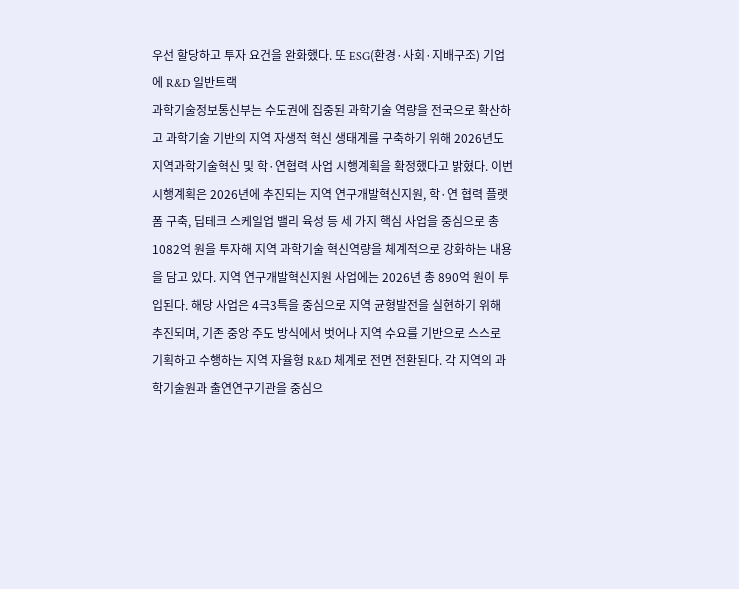우선 할당하고 투자 요건을 완화했다. 또 ESG(환경·사회·지배구조) 기업에 R&D 일반트랙
과학기술정보통신부는 수도권에 집중된 과학기술 역량을 전국으로 확산하고 과학기술 기반의 지역 자생적 혁신 생태계를 구축하기 위해 2026년도 지역과학기술혁신 및 학·연협력 사업 시행계획을 확정했다고 밝혔다. 이번 시행계획은 2026년에 추진되는 지역 연구개발혁신지원, 학·연 협력 플랫폼 구축, 딥테크 스케일업 밸리 육성 등 세 가지 핵심 사업을 중심으로 총 1082억 원을 투자해 지역 과학기술 혁신역량을 체계적으로 강화하는 내용을 담고 있다. 지역 연구개발혁신지원 사업에는 2026년 총 890억 원이 투입된다. 해당 사업은 4극3특을 중심으로 지역 균형발전을 실현하기 위해 추진되며, 기존 중앙 주도 방식에서 벗어나 지역 수요를 기반으로 스스로 기획하고 수행하는 지역 자율형 R&D 체계로 전면 전환된다. 각 지역의 과학기술원과 출연연구기관을 중심으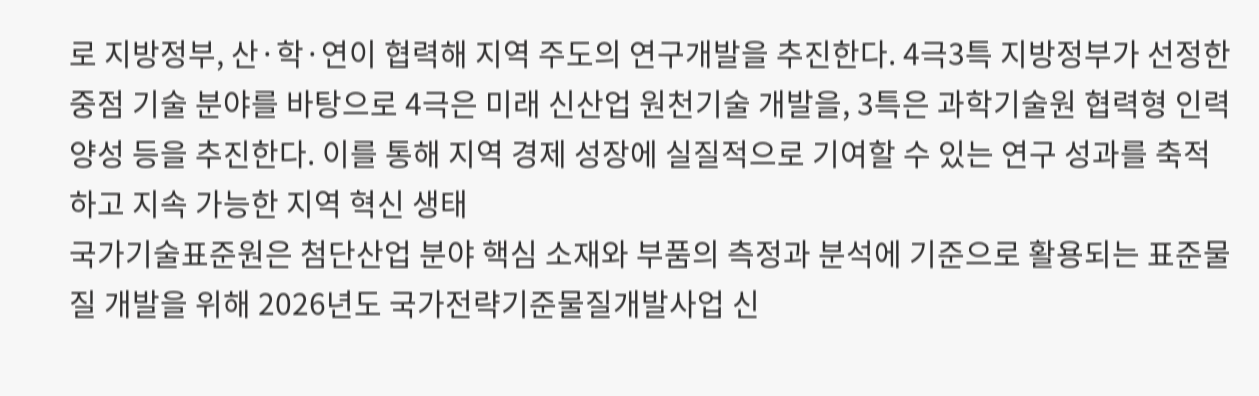로 지방정부, 산·학·연이 협력해 지역 주도의 연구개발을 추진한다. 4극3특 지방정부가 선정한 중점 기술 분야를 바탕으로 4극은 미래 신산업 원천기술 개발을, 3특은 과학기술원 협력형 인력양성 등을 추진한다. 이를 통해 지역 경제 성장에 실질적으로 기여할 수 있는 연구 성과를 축적하고 지속 가능한 지역 혁신 생태
국가기술표준원은 첨단산업 분야 핵심 소재와 부품의 측정과 분석에 기준으로 활용되는 표준물질 개발을 위해 2026년도 국가전략기준물질개발사업 신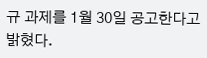규 과제를 1월 30일 공고한다고 밝혔다.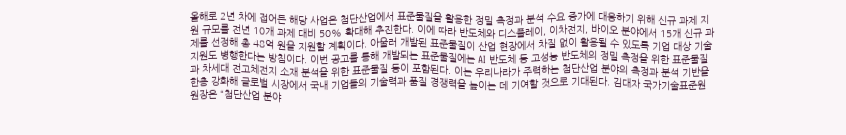올해로 2년 차에 접어든 해당 사업은 첨단산업에서 표준물질을 활용한 정밀 측정과 분석 수요 증가에 대응하기 위해 신규 과제 지원 규모를 전년 10개 과제 대비 50% 확대해 추진한다. 이에 따라 반도체와 디스플레이, 이차전지, 바이오 분야에서 15개 신규 과제를 선정해 총 48억 원을 지원할 계획이다. 아울러 개발된 표준물질이 산업 현장에서 차질 없이 활용될 수 있도록 기업 대상 기술지원도 병행한다는 방침이다. 이번 공고를 통해 개발되는 표준물질에는 AI 반도체 등 고성능 반도체의 정밀 측정을 위한 표준물질과 차세대 전고체전지 소재 분석을 위한 표준물질 등이 포함된다. 이는 우리나라가 주력하는 첨단산업 분야의 측정과 분석 기반을 한층 강화해 글로벌 시장에서 국내 기업들의 기술력과 품질 경쟁력을 높이는 데 기여할 것으로 기대된다. 김대자 국가기술표준원 원장은 “첨단산업 분야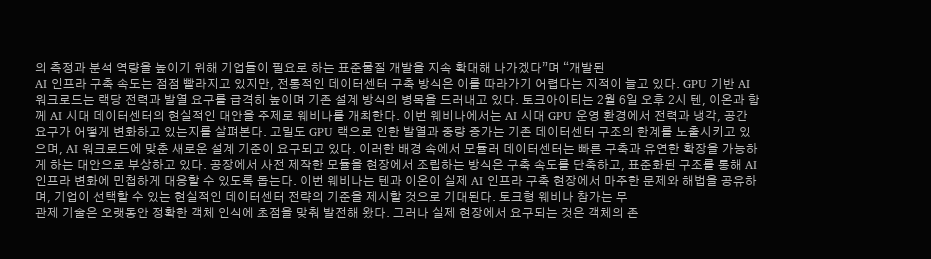의 측정과 분석 역량을 높이기 위해 기업들이 필요로 하는 표준물질 개발을 지속 확대해 나가겠다”며 “개발된
AI 인프라 구축 속도는 점점 빨라지고 있지만, 전통적인 데이터센터 구축 방식은 이를 따라가기 어렵다는 지적이 늘고 있다. GPU 기반 AI 워크로드는 랙당 전력과 발열 요구를 급격히 높이며 기존 설계 방식의 병목을 드러내고 있다. 토크아이티는 2월 6일 오후 2시 텐, 이온과 함께 AI 시대 데이터센터의 현실적인 대안을 주제로 웨비나를 개최한다. 이번 웨비나에서는 AI 시대 GPU 운영 환경에서 전력과 냉각, 공간 요구가 어떻게 변화하고 있는지를 살펴본다. 고밀도 GPU 랙으로 인한 발열과 중량 증가는 기존 데이터센터 구조의 한계를 노출시키고 있으며, AI 워크로드에 맞춘 새로운 설계 기준이 요구되고 있다. 이러한 배경 속에서 모듈러 데이터센터는 빠른 구축과 유연한 확장을 가능하게 하는 대안으로 부상하고 있다. 공장에서 사전 제작한 모듈을 현장에서 조립하는 방식은 구축 속도를 단축하고, 표준화된 구조를 통해 AI 인프라 변화에 민첩하게 대응할 수 있도록 돕는다. 이번 웨비나는 텐과 이온이 실제 AI 인프라 구축 현장에서 마주한 문제와 해법을 공유하며, 기업이 선택할 수 있는 현실적인 데이터센터 전략의 기준을 제시할 것으로 기대된다. 토크형 웨비나 참가는 무
관제 기술은 오랫동안 정확한 객체 인식에 초점을 맞춰 발전해 왔다. 그러나 실제 현장에서 요구되는 것은 객체의 존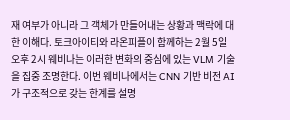재 여부가 아니라 그 객체가 만들어내는 상황과 맥락에 대한 이해다. 토크아이티와 라온피플이 함께하는 2월 5일 오후 2시 웨비나는 이러한 변화의 중심에 있는 VLM 기술을 집중 조명한다. 이번 웨비나에서는 CNN 기반 비전 AI가 구조적으로 갖는 한계를 설명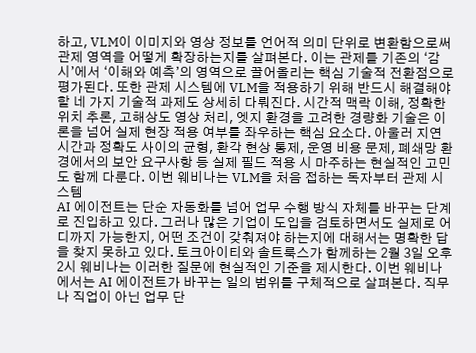하고, VLM이 이미지와 영상 정보를 언어적 의미 단위로 변환함으로써 관제 영역을 어떻게 확장하는지를 살펴본다. 이는 관제를 기존의 ‘감시’에서 ‘이해와 예측’의 영역으로 끌어올리는 핵심 기술적 전환점으로 평가된다. 또한 관제 시스템에 VLM을 적용하기 위해 반드시 해결해야 할 네 가지 기술적 과제도 상세히 다뤄진다. 시간적 맥락 이해, 정확한 위치 추론, 고해상도 영상 처리, 엣지 환경을 고려한 경량화 기술은 이론을 넘어 실제 현장 적용 여부를 좌우하는 핵심 요소다. 아울러 지연 시간과 정확도 사이의 균형, 환각 현상 통제, 운영 비용 문제, 폐쇄망 환경에서의 보안 요구사항 등 실제 필드 적용 시 마주하는 현실적인 고민도 함께 다룬다. 이번 웨비나는 VLM을 처음 접하는 독자부터 관제 시스템
AI 에이전트는 단순 자동화를 넘어 업무 수행 방식 자체를 바꾸는 단계로 진입하고 있다. 그러나 많은 기업이 도입을 검토하면서도 실제로 어디까지 가능한지, 어떤 조건이 갖춰져야 하는지에 대해서는 명확한 답을 찾지 못하고 있다. 토크아이티와 솔트룩스가 함께하는 2월 3일 오후 2시 웨비나는 이러한 질문에 현실적인 기준을 제시한다. 이번 웨비나에서는 AI 에이전트가 바꾸는 일의 범위를 구체적으로 살펴본다. 직무나 직업이 아닌 업무 단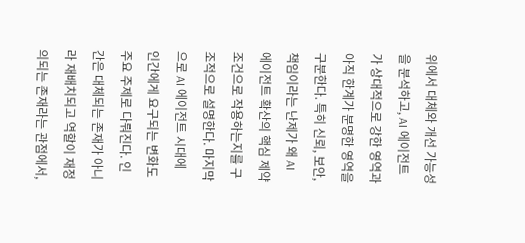위에서 대체와 개선 가능성을 분석하고, AI 에이전트가 상대적으로 강한 영역과 아직 한계가 분명한 영역을 구분한다. 특히 신뢰, 보안, 책임이라는 난제가 왜 AI 에이전트 확산의 핵심 제약 조건으로 작용하는지를 구조적으로 설명한다. 마지막으로 AI 에이전트 시대에 인간에게 요구되는 변화도 주요 주제로 다뤄진다. 인간은 대체되는 존재가 아니라 재배치되고 역할이 재정의되는 존재라는 관점에서,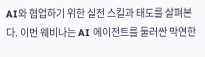AI와 협업하기 위한 실전 스킬과 태도를 살펴본다. 이번 웨비나는 AI 에이전트를 둘러싼 막연한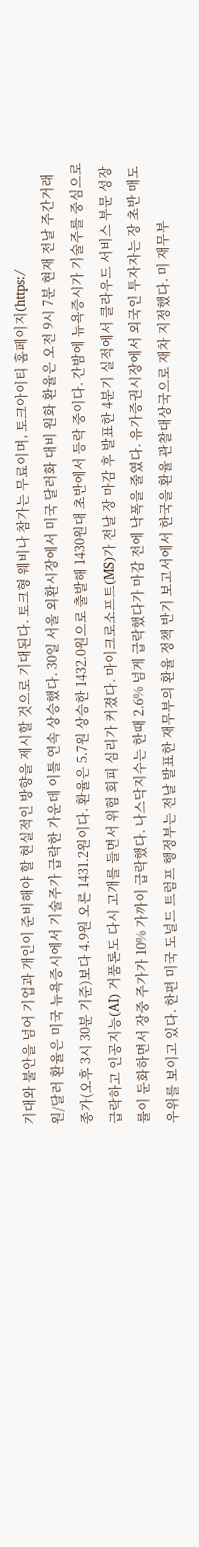기대와 불안을 넘어 기업과 개인이 준비해야 할 현실적인 방향을 제시할 것으로 기대된다. 토크형 웨비나 참가는 무료이며, 토크아이티 홈페이지(https:/
원/달러 환율은 미국 뉴욕증시에서 기술주가 급락한 가운데 이틀 연속 상승했다. 30일 서울 외환시장에서 미국 달러화 대비 원화 환율은 오전 9시 7분 현재 전날 주간거래 종가(오후 3시 30분 기준)보다 4.9원 오른 1431.2원이다. 환율은 5.7원 상승한 1432.0원으로 출발해 1430원대 초반에서 등락 중이다. 간밤에 뉴욕증시가 기술주를 중심으로 급락하고 인공지능(AI) 거품론도 다시 고개를 들면서 위험 회피 심리가 커졌다. 마이크로소프트(MS)가 전날 장 마감 후 발표한 4분기 실적에서 클라우드 서비스 부문 성장률이 둔화하면서 장중 주가가 10% 가까이 급락했다. 나스닥지수는 한때 2.6% 넘게 급락했다가 마감 전에 낙폭을 줄였다. 유가증권시장에서 외국인 투자자는 장 초반 매도 우위를 보이고 있다. 한편 미국 도널드 트럼프 행정부는 전날 발표한 재무부의 환율 정책 반기 보고서에서 한국을 환율 관찰대상국으로 재차 지정했다. 미 재무부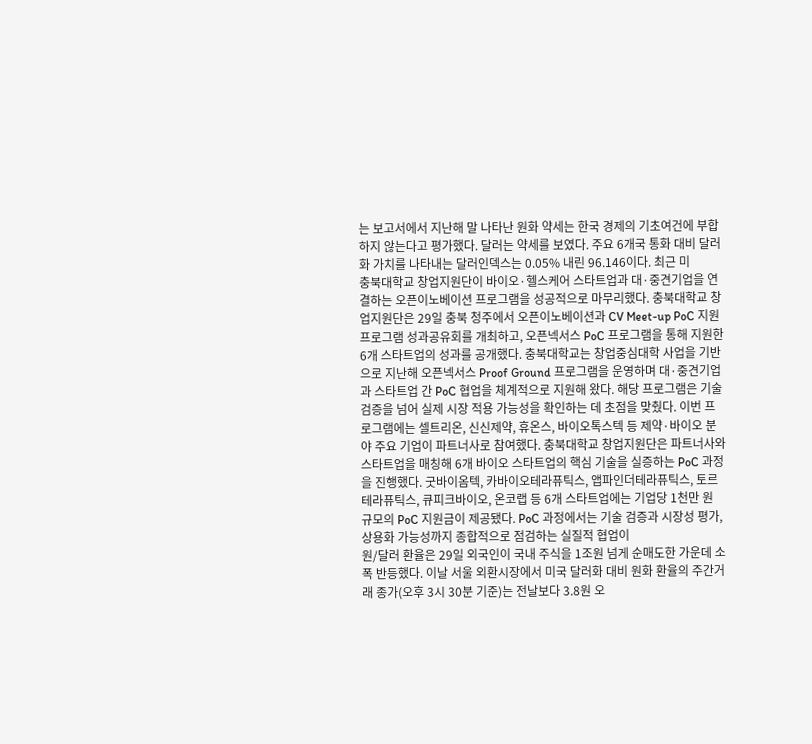는 보고서에서 지난해 말 나타난 원화 약세는 한국 경제의 기초여건에 부합하지 않는다고 평가했다. 달러는 약세를 보였다. 주요 6개국 통화 대비 달러화 가치를 나타내는 달러인덱스는 0.05% 내린 96.146이다. 최근 미
충북대학교 창업지원단이 바이오·헬스케어 스타트업과 대·중견기업을 연결하는 오픈이노베이션 프로그램을 성공적으로 마무리했다. 충북대학교 창업지원단은 29일 충북 청주에서 오픈이노베이션과 CV Meet-up PoC 지원 프로그램 성과공유회를 개최하고, 오픈넥서스 PoC 프로그램을 통해 지원한 6개 스타트업의 성과를 공개했다. 충북대학교는 창업중심대학 사업을 기반으로 지난해 오픈넥서스 Proof Ground 프로그램을 운영하며 대·중견기업과 스타트업 간 PoC 협업을 체계적으로 지원해 왔다. 해당 프로그램은 기술 검증을 넘어 실제 시장 적용 가능성을 확인하는 데 초점을 맞췄다. 이번 프로그램에는 셀트리온, 신신제약, 휴온스, 바이오톡스텍 등 제약·바이오 분야 주요 기업이 파트너사로 참여했다. 충북대학교 창업지원단은 파트너사와 스타트업을 매칭해 6개 바이오 스타트업의 핵심 기술을 실증하는 PoC 과정을 진행했다. 굿바이옴텍, 카바이오테라퓨틱스, 앱파인더테라퓨틱스, 토르테라퓨틱스, 큐피크바이오, 온코랩 등 6개 스타트업에는 기업당 1천만 원 규모의 PoC 지원금이 제공됐다. PoC 과정에서는 기술 검증과 시장성 평가, 상용화 가능성까지 종합적으로 점검하는 실질적 협업이
원/달러 환율은 29일 외국인이 국내 주식을 1조원 넘게 순매도한 가운데 소폭 반등했다. 이날 서울 외환시장에서 미국 달러화 대비 원화 환율의 주간거래 종가(오후 3시 30분 기준)는 전날보다 3.8원 오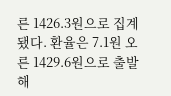른 1426.3원으로 집계됐다. 환율은 7.1원 오른 1429.6원으로 출발해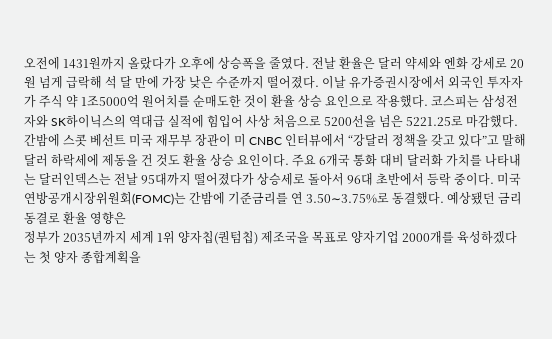오전에 1431원까지 올랐다가 오후에 상승폭을 줄였다. 전날 환율은 달러 약세와 엔화 강세로 20원 넘게 급락해 석 달 만에 가장 낮은 수준까지 떨어졌다. 이날 유가증권시장에서 외국인 투자자가 주식 약 1조5000억 원어치를 순매도한 것이 환율 상승 요인으로 작용했다. 코스피는 삼성전자와 SK하이닉스의 역대급 실적에 힘입어 사상 처음으로 5200선을 넘은 5221.25로 마감했다. 간밤에 스콧 베선트 미국 재무부 장관이 미 CNBC 인터뷰에서 “강달러 정책을 갖고 있다”고 말해 달러 하락세에 제동을 건 것도 환율 상승 요인이다. 주요 6개국 통화 대비 달러화 가치를 나타내는 달러인덱스는 전날 95대까지 떨어졌다가 상승세로 돌아서 96대 초반에서 등락 중이다. 미국 연방공개시장위원회(FOMC)는 간밤에 기준금리를 연 3.50∼3.75%로 동결했다. 예상됐던 금리 동결로 환율 영향은
정부가 2035년까지 세계 1위 양자칩(퀀텀칩) 제조국을 목표로 양자기업 2000개를 육성하겠다는 첫 양자 종합계획을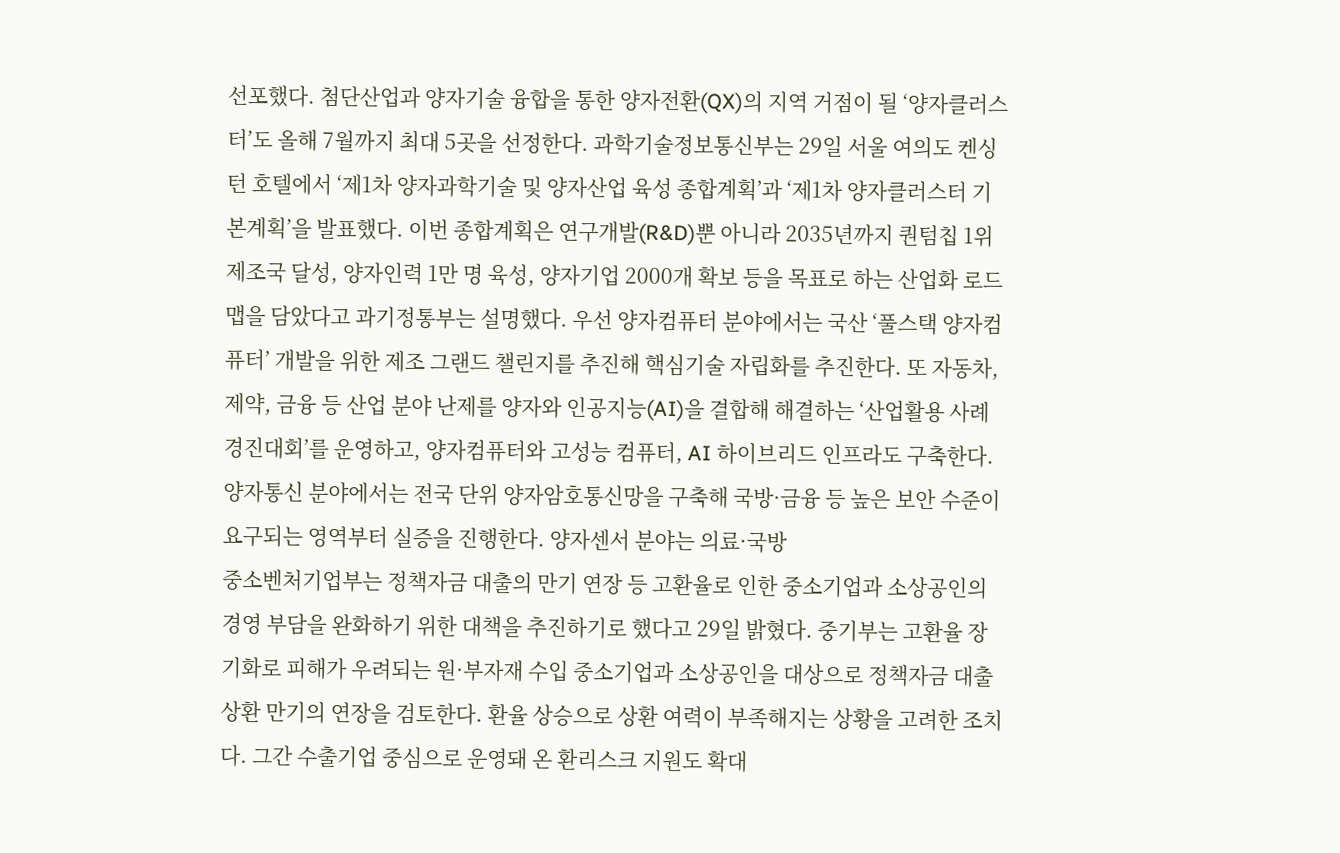선포했다. 첨단산업과 양자기술 융합을 통한 양자전환(QX)의 지역 거점이 될 ‘양자클러스터’도 올해 7월까지 최대 5곳을 선정한다. 과학기술정보통신부는 29일 서울 여의도 켄싱턴 호텔에서 ‘제1차 양자과학기술 및 양자산업 육성 종합계획’과 ‘제1차 양자클러스터 기본계획’을 발표했다. 이번 종합계획은 연구개발(R&D)뿐 아니라 2035년까지 퀀텀칩 1위 제조국 달성, 양자인력 1만 명 육성, 양자기업 2000개 확보 등을 목표로 하는 산업화 로드맵을 담았다고 과기정통부는 설명했다. 우선 양자컴퓨터 분야에서는 국산 ‘풀스택 양자컴퓨터’ 개발을 위한 제조 그랜드 챌린지를 추진해 핵심기술 자립화를 추진한다. 또 자동차, 제약, 금융 등 산업 분야 난제를 양자와 인공지능(AI)을 결합해 해결하는 ‘산업활용 사례 경진대회’를 운영하고, 양자컴퓨터와 고성능 컴퓨터, AI 하이브리드 인프라도 구축한다. 양자통신 분야에서는 전국 단위 양자암호통신망을 구축해 국방·금융 등 높은 보안 수준이 요구되는 영역부터 실증을 진행한다. 양자센서 분야는 의료·국방
중소벤처기업부는 정책자금 대출의 만기 연장 등 고환율로 인한 중소기업과 소상공인의 경영 부담을 완화하기 위한 대책을 추진하기로 했다고 29일 밝혔다. 중기부는 고환율 장기화로 피해가 우려되는 원·부자재 수입 중소기업과 소상공인을 대상으로 정책자금 대출 상환 만기의 연장을 검토한다. 환율 상승으로 상환 여력이 부족해지는 상황을 고려한 조치다. 그간 수출기업 중심으로 운영돼 온 환리스크 지원도 확대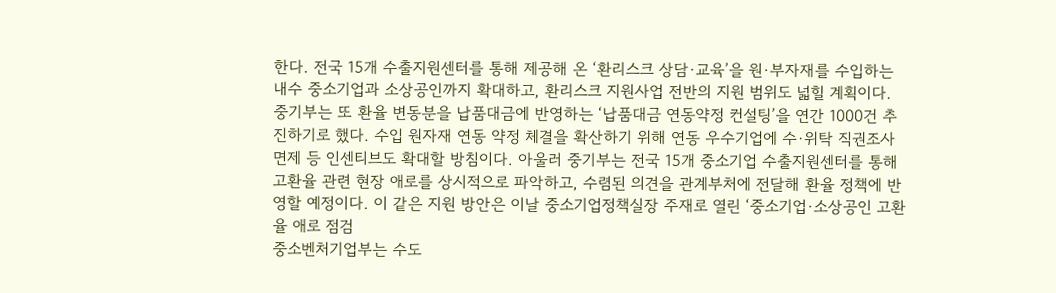한다. 전국 15개 수출지원센터를 통해 제공해 온 ‘환리스크 상담·교육’을 원·부자재를 수입하는 내수 중소기업과 소상공인까지 확대하고, 환리스크 지원사업 전반의 지원 범위도 넓힐 계획이다. 중기부는 또 환율 변동분을 납품대금에 반영하는 ‘납품대금 연동약정 컨설팅’을 연간 1000건 추진하기로 했다. 수입 원자재 연동 약정 체결을 확산하기 위해 연동 우수기업에 수·위탁 직권조사 면제 등 인센티브도 확대할 방침이다. 아울러 중기부는 전국 15개 중소기업 수출지원센터를 통해 고환율 관련 현장 애로를 상시적으로 파악하고, 수렴된 의견을 관계부처에 전달해 환율 정책에 반영할 예정이다. 이 같은 지원 방안은 이날 중소기업정책실장 주재로 열린 ‘중소기업·소상공인 고환율 애로 점검
중소벤처기업부는 수도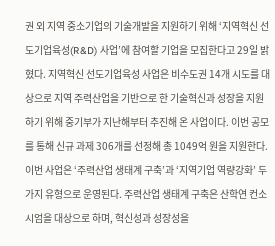권 외 지역 중소기업의 기술개발을 지원하기 위해 ‘지역혁신 선도기업육성(R&D) 사업’에 참여할 기업을 모집한다고 29일 밝혔다. 지역혁신 선도기업육성 사업은 비수도권 14개 시도를 대상으로 지역 주력산업을 기반으로 한 기술혁신과 성장을 지원하기 위해 중기부가 지난해부터 추진해 온 사업이다. 이번 공모를 통해 신규 과제 306개를 선정해 총 1049억 원을 지원한다. 이번 사업은 ‘주력산업 생태계 구축’과 ‘지역기업 역량강화’ 두 가지 유형으로 운영된다. 주력산업 생태계 구축은 산학연 컨소시엄을 대상으로 하며, 혁신성과 성장성을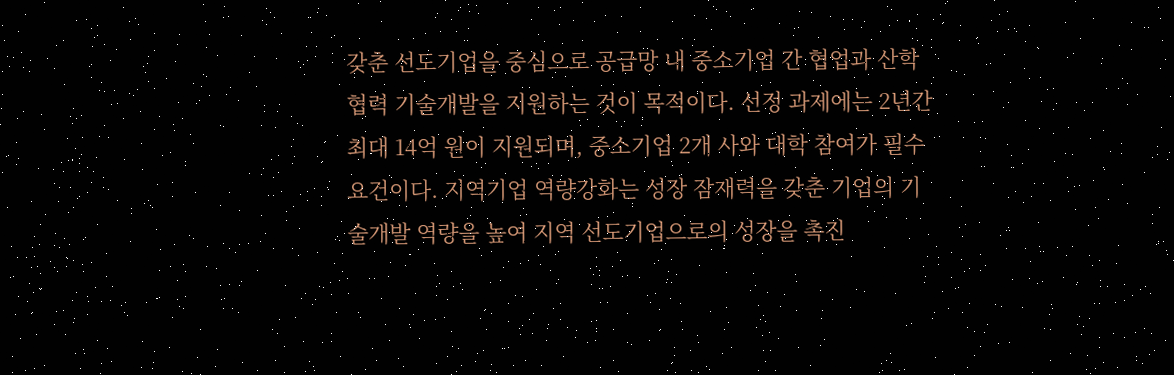갖춘 선도기업을 중심으로 공급망 내 중소기업 간 협업과 산학협력 기술개발을 지원하는 것이 목적이다. 선정 과제에는 2년간 최대 14억 원이 지원되며, 중소기업 2개 사와 대학 참여가 필수 요건이다. 지역기업 역량강화는 성장 잠재력을 갖춘 기업의 기술개발 역량을 높여 지역 선도기업으로의 성장을 촉진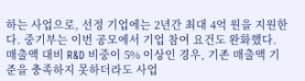하는 사업으로, 선정 기업에는 2년간 최대 4억 원을 지원한다. 중기부는 이번 공모에서 기업 참여 요건도 완화했다. 매출액 대비 R&D 비중이 5% 이상인 경우, 기존 매출액 기준을 충족하지 못하더라도 사업